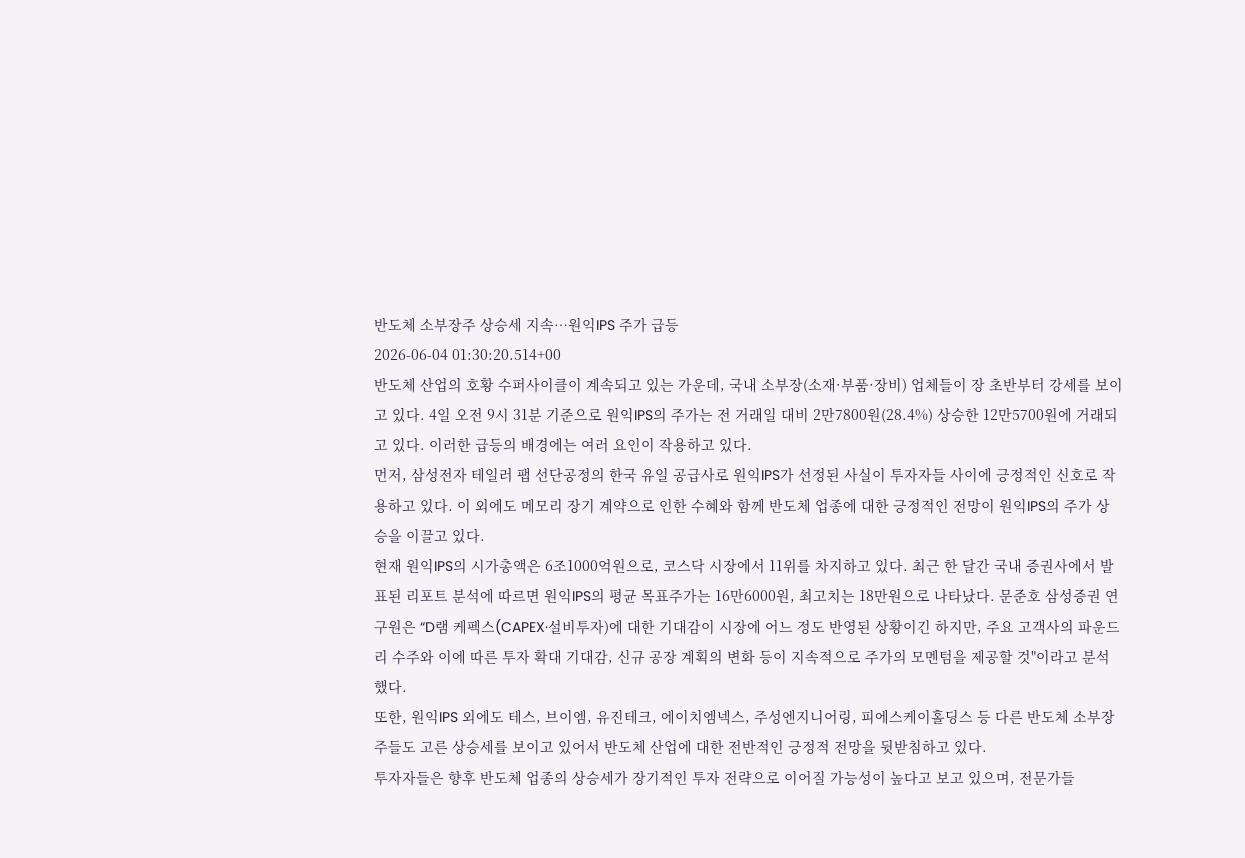반도체 소부장주 상승세 지속…원익IPS 주가 급등
2026-06-04 01:30:20.514+00
반도체 산업의 호황 수퍼사이클이 계속되고 있는 가운데, 국내 소부장(소재·부품·장비) 업체들이 장 초반부터 강세를 보이고 있다. 4일 오전 9시 31분 기준으로 원익IPS의 주가는 전 거래일 대비 2만7800원(28.4%) 상승한 12만5700원에 거래되고 있다. 이러한 급등의 배경에는 여러 요인이 작용하고 있다.
먼저, 삼성전자 테일러 팹 선단공정의 한국 유일 공급사로 원익IPS가 선정된 사실이 투자자들 사이에 긍정적인 신호로 작용하고 있다. 이 외에도 메모리 장기 계약으로 인한 수혜와 함께 반도체 업종에 대한 긍정적인 전망이 원익IPS의 주가 상승을 이끌고 있다.
현재 원익IPS의 시가총액은 6조1000억원으로, 코스닥 시장에서 11위를 차지하고 있다. 최근 한 달간 국내 증권사에서 발표된 리포트 분석에 따르면 원익IPS의 평균 목표주가는 16만6000원, 최고치는 18만원으로 나타났다. 문준호 삼성증권 연구원은 “D램 케펙스(CAPEX·설비투자)에 대한 기대감이 시장에 어느 정도 반영된 상황이긴 하지만, 주요 고객사의 파운드리 수주와 이에 따른 투자 확대 기대감, 신규 공장 계획의 변화 등이 지속적으로 주가의 모멘텀을 제공할 것"이라고 분석했다.
또한, 원익IPS 외에도 테스, 브이엠, 유진테크, 에이치엠넥스, 주성엔지니어링, 피에스케이홀딩스 등 다른 반도체 소부장주들도 고른 상승세를 보이고 있어서 반도체 산업에 대한 전반적인 긍정적 전망을 뒷받침하고 있다.
투자자들은 향후 반도체 업종의 상승세가 장기적인 투자 전략으로 이어질 가능성이 높다고 보고 있으며, 전문가들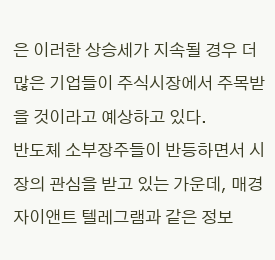은 이러한 상승세가 지속될 경우 더 많은 기업들이 주식시장에서 주목받을 것이라고 예상하고 있다.
반도체 소부장주들이 반등하면서 시장의 관심을 받고 있는 가운데, 매경 자이앤트 텔레그램과 같은 정보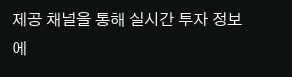제공 채널을 통해 실시간 투자 정보에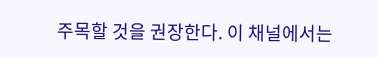주목할 것을 권장한다. 이 채널에서는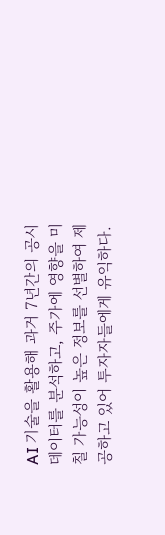AI 기술을 활용해 과거 7년간의 공시 데이터를 분석하고, 주가에 영향을 미칠 가능성이 높은 정보를 선별하여 제공하고 있어 투자자들에게 유익하다.